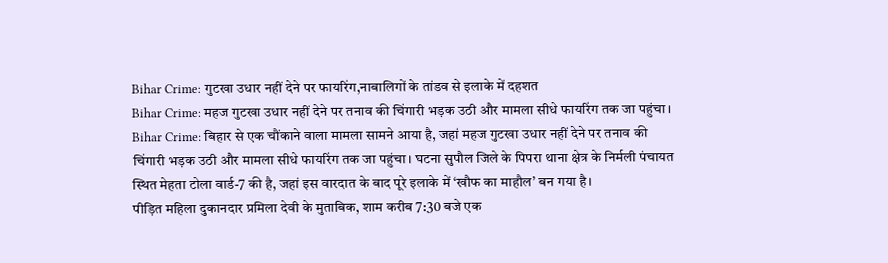Bihar Crime: गुटखा उधार नहीं देने पर फायरिंग,नाबालिगों के तांडव से इलाके में दहशत
Bihar Crime: महज गुटखा उधार नहीं देने पर तनाव की चिंगारी भड़क उठी और मामला सीधे फायरिंग तक जा पहुंचा।
Bihar Crime: बिहार से एक चौंकाने वाला मामला सामने आया है, जहां महज गुटखा उधार नहीं देने पर तनाव की चिंगारी भड़क उठी और मामला सीधे फायरिंग तक जा पहुंचा। घटना सुपौल जिले के पिपरा थाना क्षेत्र के निर्मली पंचायत स्थित मेहता टोला वार्ड-7 की है, जहां इस वारदात के बाद पूरे इलाके में ‘खौफ का माहौल’ बन गया है।
पीड़ित महिला दुकानदार प्रमिला देवी के मुताबिक, शाम करीब 7:30 बजे एक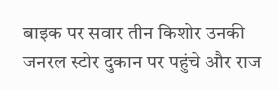बाइक पर सवार तीन किशोर उनकी जनरल स्टोर दुकान पर पहुंचे और राज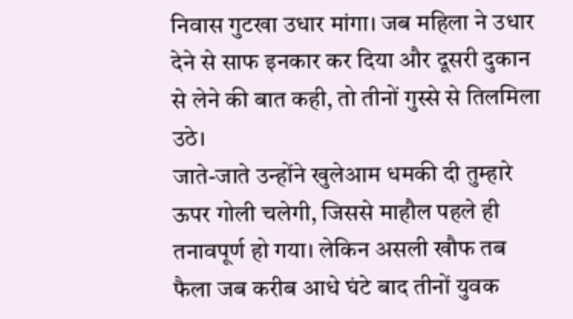निवास गुटखा उधार मांगा। जब महिला ने उधार देने से साफ इनकार कर दिया और दूसरी दुकान से लेने की बात कही, तो तीनों गुस्से से तिलमिला उठे।
जाते-जाते उन्होंने खुलेआम धमकी दी तुम्हारे ऊपर गोली चलेगी, जिससे माहौल पहले ही तनावपूर्ण हो गया। लेकिन असली खौफ तब फैला जब करीब आधे घंटे बाद तीनों युवक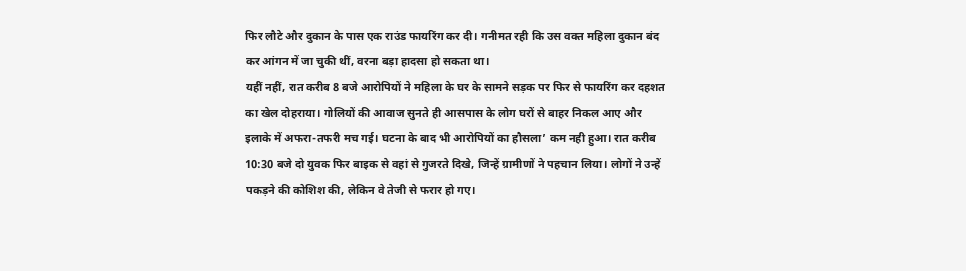फिर लौटे और दुकान के पास एक राउंड फायरिंग कर दी। गनीमत रही कि उस वक्त महिला दुकान बंद कर आंगन में जा चुकी थीं, वरना बड़ा हादसा हो सकता था।
यहीं नहीं, रात करीब 8 बजे आरोपियों ने महिला के घर के सामने सड़क पर फिर से फायरिंग कर दहशत का खेल दोहराया। गोलियों की आवाज सुनते ही आसपास के लोग घरों से बाहर निकल आए और इलाके में अफरा-तफरी मच गई। घटना के बाद भी आरोपियों का हौसला’ कम नही हुआ। रात करीब 10:30 बजे दो युवक फिर बाइक से वहां से गुजरते दिखे, जिन्हें ग्रामीणों ने पहचान लिया। लोगों ने उन्हें पकड़ने की कोशिश की, लेकिन वे तेजी से फरार हो गए।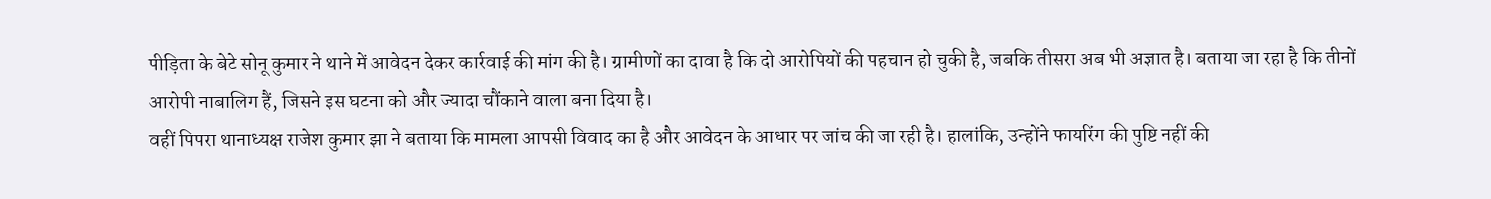पीड़िता के बेटे सोनू कुमार ने थाने में आवेदन देकर कार्रवाई की मांग की है। ग्रामीणों का दावा है कि दो आरोपियों की पहचान हो चुकी है, जबकि तीसरा अब भी अज्ञात है। बताया जा रहा है कि तीनों आरोपी नाबालिग हैं, जिसने इस घटना को और ज्यादा चौंकाने वाला बना दिया है।
वहीं पिपरा थानाध्यक्ष राजेश कुमार झा ने बताया कि मामला आपसी विवाद का है और आवेदन के आधार पर जांच की जा रही है। हालांकि, उन्होंने फायरिंग की पुष्टि नहीं की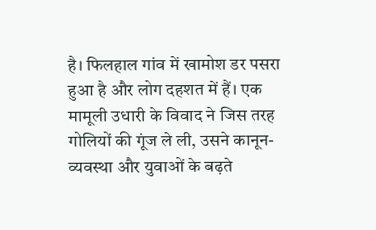है। फिलहाल गांव में खामोश डर पसरा हुआ है और लोग दहशत में हैं। एक मामूली उधारी के विवाद ने जिस तरह गोलियों की गूंज ले ली, उसने कानून-व्यवस्था और युवाओं के बढ़ते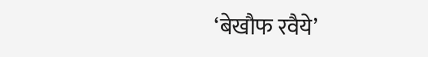‘बेखौफ रवैये’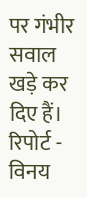पर गंभीर सवाल खड़े कर दिए हैं।
रिपोर्ट - विनय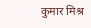कुमार मिश्र